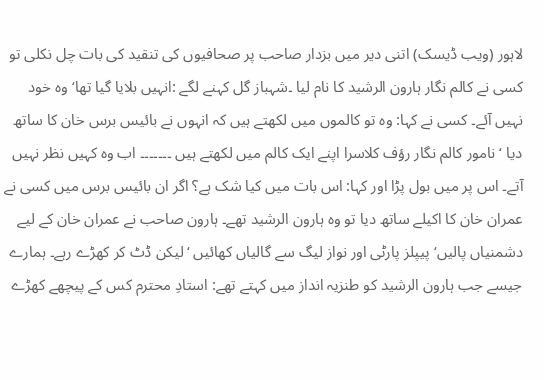لاہور (ویب ڈیسک) اتنی دیر میں بزدار صاحب پر صحافیوں کی تنقید کی بات چل نکلی تو کسی نے کالم نگار ہارون الرشید کا نام لیا ۔شہباز گل کہنے لگے :انہیں بلایا گیا تھا‘ وہ خود نہیں آئے۔ کسی نے کہا: وہ تو کالموں میں لکھتے ہیں کہ انہوں نے بائیس برس خان کا ساتھ دیا ‘ نامور کالم نگار رؤف کلاسرا اپنے ایک کالم میں لکھتے ہیں ۔۔۔۔۔۔۔ اب وہ کہیں نظر نہیں آتے۔ اس پر میں بول پڑا اور کہا: اس بات میں کیا شک ہے؟ اگر ان بائیس برس میں کسی نے عمران خان کا اکیلے ساتھ دیا تو وہ ہارون الرشید تھے۔ ہارون صاحب نے عمران خان کے لیے دشمنیاں پالیں‘ پیپلز پارٹی اور نواز لیگ سے گالیاں کھائیں ‘لیکن ڈٹ کر کھڑے رہے۔ ہمارے جیسے جب ہارون الرشید کو طنزیہ انداز میں کہتے تھے: استادِ محترم کس کے پیچھے کھڑے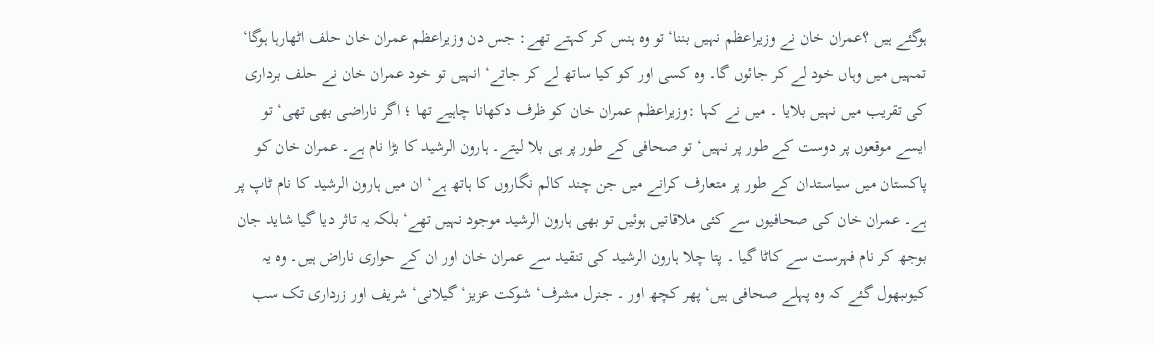ہوگئے ہیں ؟عمران خان نے وزیراعظم نہیں بننا‘ تو وہ ہنس کر کہتے تھے: جس دن وزیراعظم عمران خان حلف اٹھارہا ہوگا‘ تمہیں میں وہاں خود لے کر جائوں گا۔ وہ کسی اور کو کیا ساتھ لے کر جاتے‘ انہیں تو خود عمران خان نے حلف برداری کی تقریب میں نہیں بلایا ۔ میں نے کہا :وزیراعظم عمران خان کو ظرف دکھانا چاہیے تھا ؛ اگر ناراضی بھی تھی‘ تو ایسے موقعوں پر دوست کے طور پر نہیں‘ تو صحافی کے طور پر ہی بلا لیتے۔ ہارون الرشید کا بڑا نام ہے۔ عمران خان کو پاکستان میں سیاستدان کے طور پر متعارف کرانے میں جن چند کالم نگاروں کا ہاتھ ہے‘ ان میں ہارون الرشید کا نام ٹاپ پر ہے۔ عمران خان کی صحافیوں سے کئی ملاقاتیں ہوئیں تو بھی ہارون الرشید موجود نہیں تھے‘ بلکہ یہ تاثر دیا گیا شاید جان بوجھ کر نام فہرست سے کاٹا گیا ۔ پتا چلا ہارون الرشید کی تنقید سے عمران خان اور ان کے حواری ناراض ہیں۔ وہ یہ کیوںبھول گئے کہ وہ پہلے صحافی ہیں‘ پھر کچھ اور ۔ جنرل مشرف‘ شوکت عزیز‘ گیلانی‘ شریف اور زرداری تک سب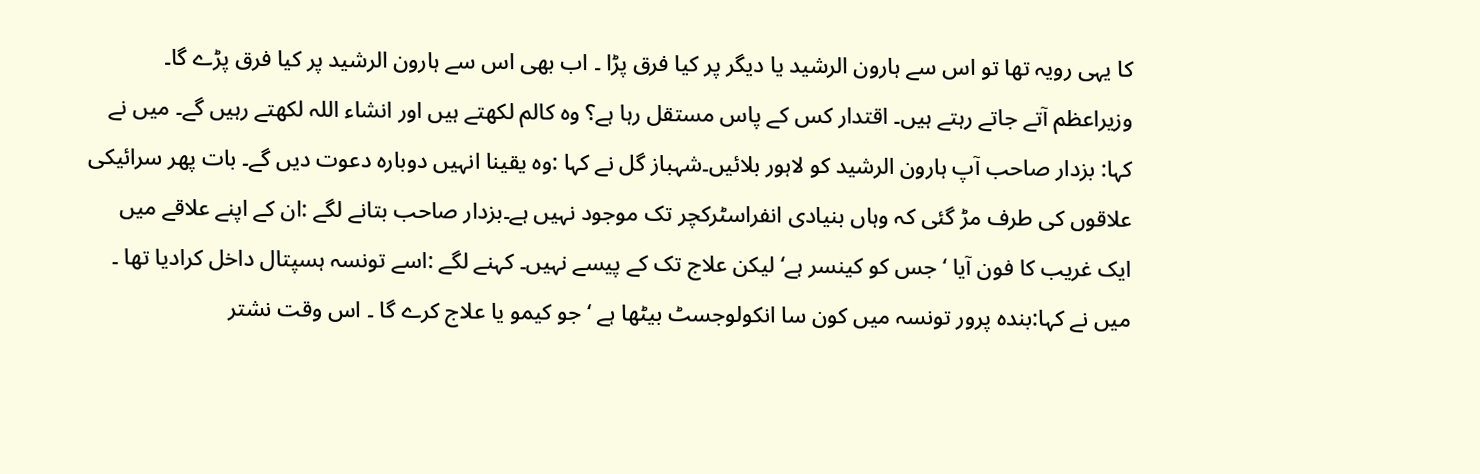کا یہی رویہ تھا تو اس سے ہارون الرشید یا دیگر پر کیا فرق پڑا ۔ اب بھی اس سے ہارون الرشید پر کیا فرق پڑے گا۔ وزیراعظم آتے جاتے رہتے ہیں۔ اقتدار کس کے پاس مستقل رہا ہے؟ وہ کالم لکھتے ہیں اور انشاء اللہ لکھتے رہیں گے۔ میں نے کہا: بزدار صاحب آپ ہارون الرشید کو لاہور بلائیں۔شہباز گل نے کہا :وہ یقینا انہیں دوبارہ دعوت دیں گے۔ بات پھر سرائیکی علاقوں کی طرف مڑ گئی کہ وہاں بنیادی انفراسٹرکچر تک موجود نہیں ہے۔بزدار صاحب بتانے لگے :ان کے اپنے علاقے میں ایک غریب کا فون آیا ‘جس کو کینسر ہے‘ لیکن علاج تک کے پیسے نہیں۔ کہنے لگے :اسے تونسہ ہسپتال داخل کرادیا تھا ۔ میں نے کہا:بندہ پرور تونسہ میں کون سا انکولوجسٹ بیٹھا ہے ‘جو کیمو یا علاج کرے گا ۔ اس وقت نشتر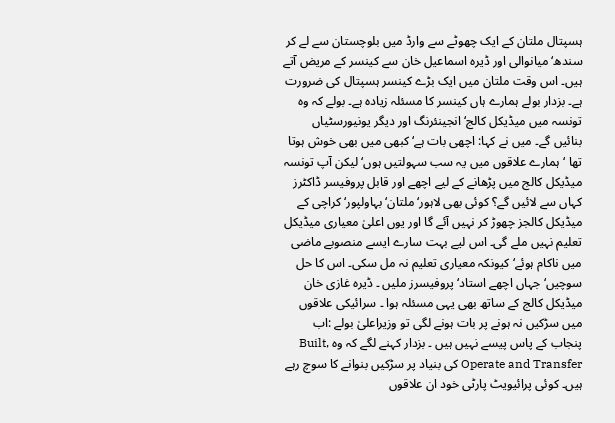ہسپتال ملتان کے ایک چھوٹے سے وارڈ میں بلوچستان سے لے کر سندھ‘ میانوالی اور ڈیرہ اسماعیل خان سے کینسر کے مریض آتے ہیں۔ اس وقت ملتان میں ایک بڑے کینسر ہسپتال کی ضرورت ہے۔ بزدار بولے ہمارے ہاں کینسر کا مسئلہ زیادہ ہے۔ بولے کہ وہ تونسہ میں میڈیکل کالج‘ انجینئرنگ اور دیگر یونیورسٹیاں بنائیں گے۔ میں نے کہا: اچھی بات ہے‘ کبھی میں بھی خوش ہوتا تھا ‘ہمارے علاقوں میں یہ سب سہولتیں ہوں‘ لیکن آپ تونسہ میڈیکل کالج میں پڑھانے کے لیے اچھے اور قابل پروفیسر ڈاکٹرز کہاں سے لائیں گے؟ کوئی بھی لاہور‘ ملتان‘ بہاولپور‘ کراچی کے میڈیکل کالجز چھوڑ کر نہیں آئے گا اور یوں اعلیٰ معیاری میڈیکل تعلیم نہیں ملے گی۔ اس لیے بہت سارے ایسے منصوبے ماضی میں ناکام ہوئے‘ کیونکہ معیاری تعلیم نہ مل سکی۔ اس کا حل سوچیں‘ جہاں اچھے استاد‘ پروفیسرز ملیں ۔ ڈیرہ غازی خان میڈیکل کالج کے ساتھ بھی یہی مسئلہ ہوا ۔ سرائیکی علاقوں میں سڑکیں نہ ہونے پر بات ہونے لگی تو وزیراعلیٰ بولے :اب پنجاب کے پاس پیسے نہیں ہیں ۔ بزدار کہنے لگے کہ وہ Built, Operate and Transfer کی بنیاد پر سڑکیں بنوانے کا سوچ رہے ہیں۔ کوئی پرائیویٹ پارٹی خود ان علاقوں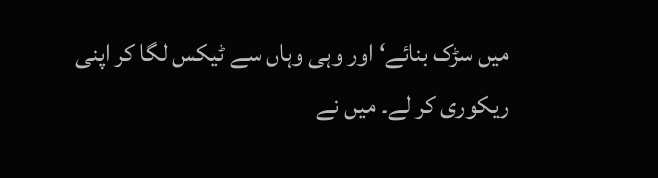میں سڑک بنائے‘ اور وہی وہاں سے ٹیکس لگا کر اپنی ریکوری کر لے۔ میں نے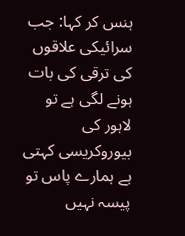ہنس کر کہا: جب سرائیکی علاقوں کی ترقی کی بات ہونے لگی ہے تو لاہور کی بیوروکریسی کہتی ہے ہمارے پاس تو پیسہ نہیں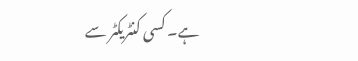ہے۔ کسی کنٹریکٹر سے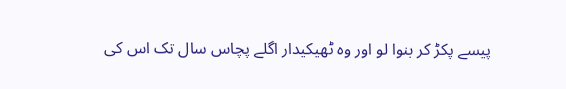پیسے پکڑ کر بنوا لو اور وہ ٹھیکیدار اگلے پچاس سال تک اس کی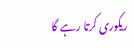ریکوری کرتا رہے گا